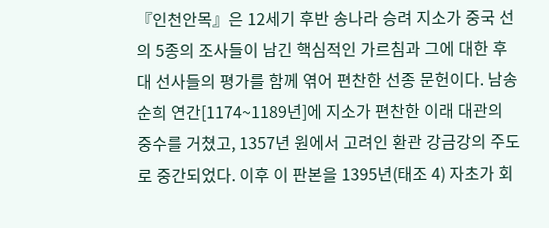『인천안목』은 12세기 후반 송나라 승려 지소가 중국 선의 5종의 조사들이 남긴 핵심적인 가르침과 그에 대한 후대 선사들의 평가를 함께 엮어 편찬한 선종 문헌이다. 남송 순희 연간[1174~1189년]에 지소가 편찬한 이래 대관의 중수를 거쳤고, 1357년 원에서 고려인 환관 강금강의 주도로 중간되었다. 이후 이 판본을 1395년(태조 4) 자초가 회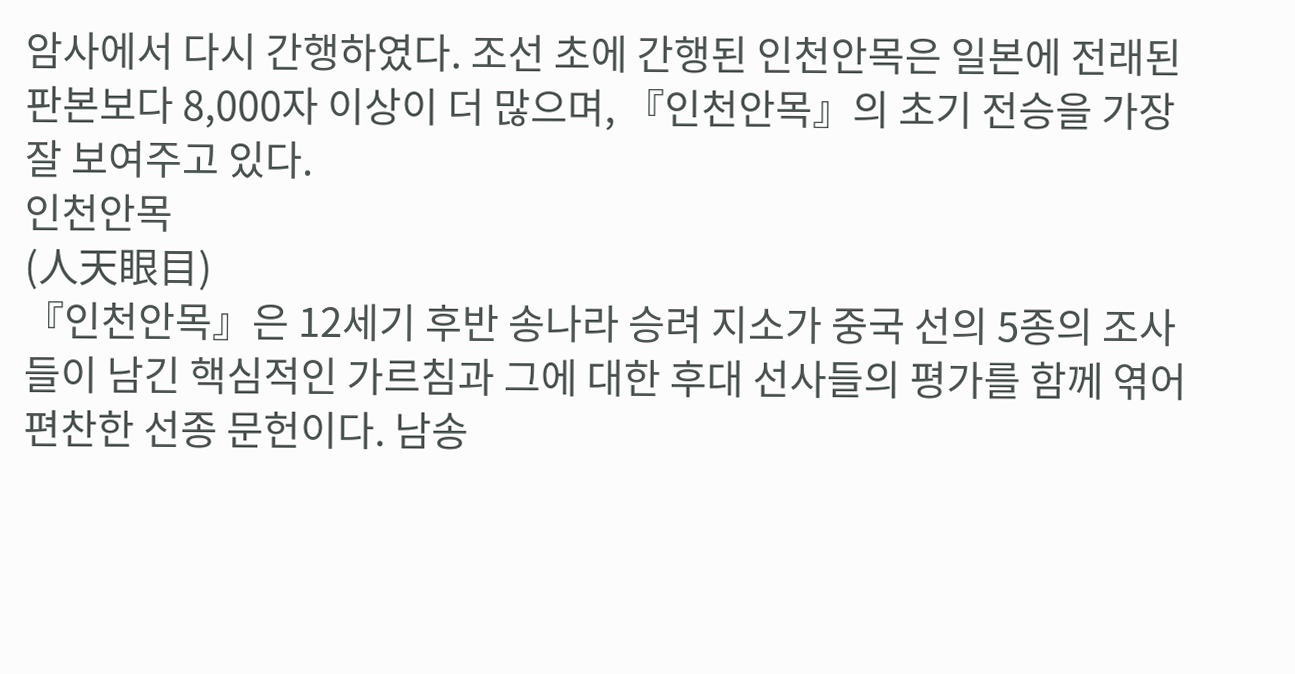암사에서 다시 간행하였다. 조선 초에 간행된 인천안목은 일본에 전래된 판본보다 8,000자 이상이 더 많으며, 『인천안목』의 초기 전승을 가장 잘 보여주고 있다.
인천안목
(人天眼目)
『인천안목』은 12세기 후반 송나라 승려 지소가 중국 선의 5종의 조사들이 남긴 핵심적인 가르침과 그에 대한 후대 선사들의 평가를 함께 엮어 편찬한 선종 문헌이다. 남송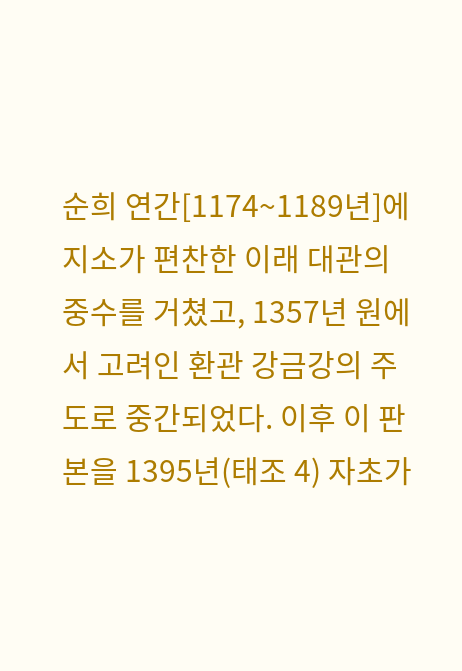순희 연간[1174~1189년]에 지소가 편찬한 이래 대관의 중수를 거쳤고, 1357년 원에서 고려인 환관 강금강의 주도로 중간되었다. 이후 이 판본을 1395년(태조 4) 자초가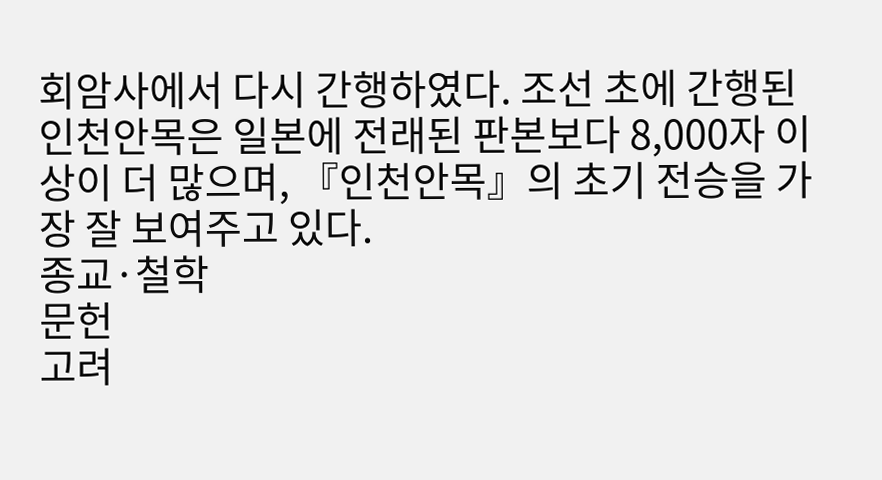회암사에서 다시 간행하였다. 조선 초에 간행된 인천안목은 일본에 전래된 판본보다 8,000자 이상이 더 많으며, 『인천안목』의 초기 전승을 가장 잘 보여주고 있다.
종교·철학
문헌
고려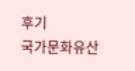후기
국가문화유산